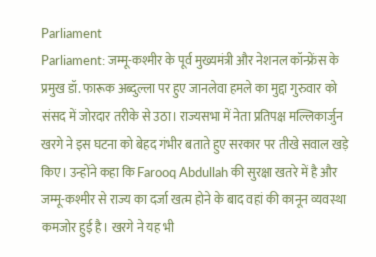Parliament
Parliament: जम्मू-कश्मीर के पूर्व मुख्यमंत्री और नेशनल कॉन्फ्रेंस के प्रमुख डॉ. फारूक अब्दुल्ला पर हुए जानलेवा हमले का मुद्दा गुरुवार को संसद में जोरदार तरीके से उठा। राज्यसभा में नेता प्रतिपक्ष मल्लिकार्जुन खरगे ने इस घटना को बेहद गंभीर बताते हुए सरकार पर तीखे सवाल खड़े किए। उन्होंने कहा कि Farooq Abdullah की सुरक्षा खतरे में है और जम्मू-कश्मीर से राज्य का दर्जा खत्म होने के बाद वहां की कानून व्यवस्था कमजोर हुई है। खरगे ने यह भी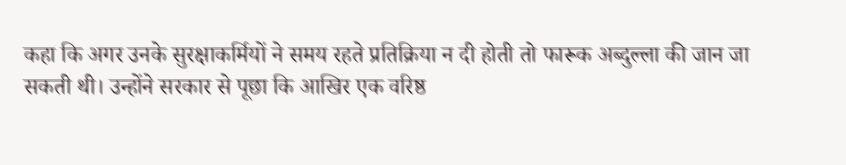कहा कि अगर उनके सुरक्षाकर्मियों ने समय रहते प्रतिक्रिया न दी होती तो फारूक अब्दुल्ला की जान जा सकती थी। उन्होंने सरकार से पूछा कि आखिर एक वरिष्ठ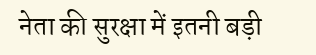नेता की सुरक्षा में इतनी बड़ी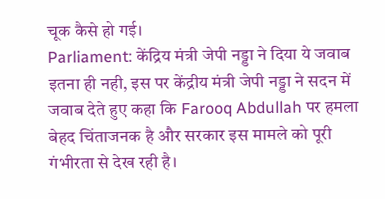चूक कैसे हो गई।
Parliament: केंद्रिय मंत्री जेपी नड्डा ने दिया ये जवाब
इतना ही नही, इस पर केंद्रीय मंत्री जेपी नड्डा ने सदन में जवाब देते हुए कहा कि Farooq Abdullah पर हमला बेहद चिंताजनक है और सरकार इस मामले को पूरी गंभीरता से देख रही है।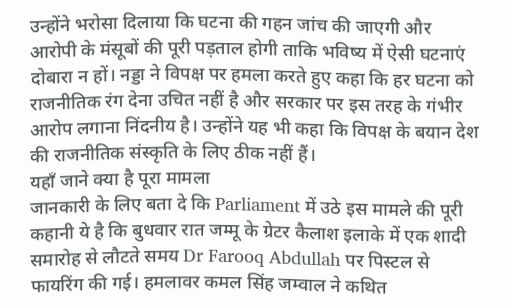उन्होंने भरोसा दिलाया कि घटना की गहन जांच की जाएगी और आरोपी के मंसूबों की पूरी पड़ताल होगी ताकि भविष्य में ऐसी घटनाएं दोबारा न हों। नड्डा ने विपक्ष पर हमला करते हुए कहा कि हर घटना को राजनीतिक रंग देना उचित नहीं है और सरकार पर इस तरह के गंभीर आरोप लगाना निंदनीय है। उन्होंने यह भी कहा कि विपक्ष के बयान देश की राजनीतिक संस्कृति के लिए ठीक नहीं हैं।
यहाँ जाने क्या है पूरा मामला
जानकारी के लिए बता दे कि Parliament में उठे इस मामले की पूरी कहानी ये है कि बुधवार रात जम्मू के ग्रेटर कैलाश इलाके में एक शादी समारोह से लौटते समय Dr Farooq Abdullah पर पिस्टल से फायरिंग की गई। हमलावर कमल सिंह जम्वाल ने कथित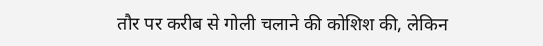तौर पर करीब से गोली चलाने की कोशिश की, लेकिन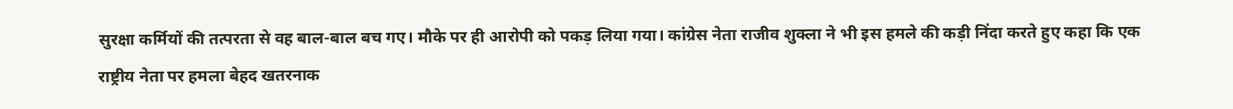सुरक्षा कर्मियों की तत्परता से वह बाल-बाल बच गए। मौके पर ही आरोपी को पकड़ लिया गया। कांग्रेस नेता राजीव शुक्ला ने भी इस हमले की कड़ी निंदा करते हुए कहा कि एक राष्ट्रीय नेता पर हमला बेहद खतरनाक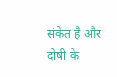संकेत है और दोषी के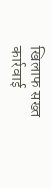खिलाफ सख्त कार्रवाई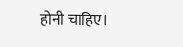होनी चाहिए।